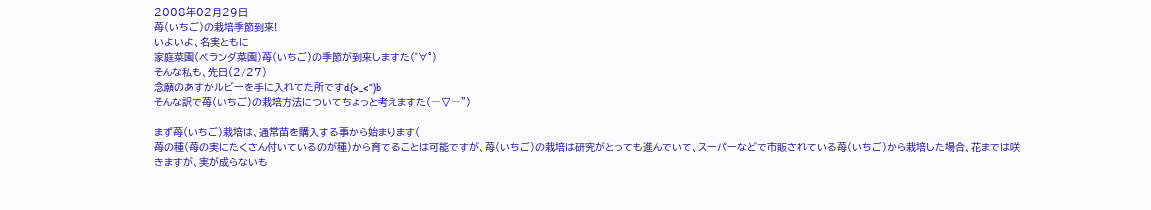2008年02月29日
苺(いちご)の栽培季節到来!
いよいよ、名実ともに
家庭菜園(ベランダ菜園)苺(いちご)の季節が到来しますた(゜∀°)
そんな私も、先日(2/27)
念願のあすかルビーを手に入れてた所ですd(>_<”)b
そんな訳で苺(いちご)の栽培方法についてちょっと考えますた(―▽―”)

まず苺(いちご)栽培は、通常苗を購入する事から始まります(
苺の種(苺の実にたくさん付いているのが種)から育てることは可能ですが、苺(いちご)の栽培は研究がとっても進んでいて、スーパーなどで市販されている苺(いちご)から栽培した場合、花までは咲きますが、実が成らないも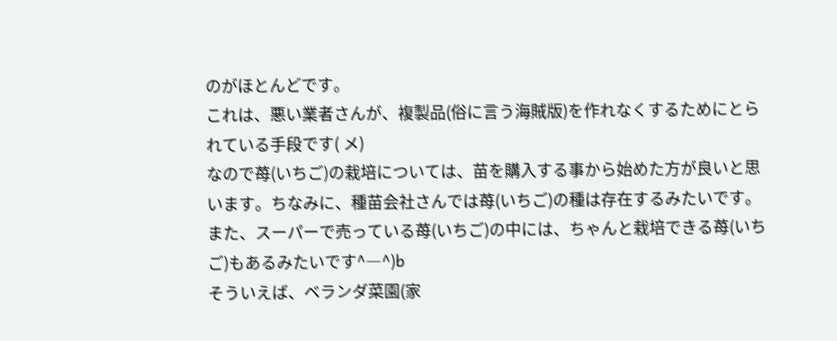のがほとんどです。
これは、悪い業者さんが、複製品(俗に言う海賊版)を作れなくするためにとられている手段です( メ)
なので苺(いちご)の栽培については、苗を購入する事から始めた方が良いと思います。ちなみに、種苗会社さんでは苺(いちご)の種は存在するみたいです。
また、スーパーで売っている苺(いちご)の中には、ちゃんと栽培できる苺(いちご)もあるみたいです^―^)b
そういえば、ベランダ菜園(家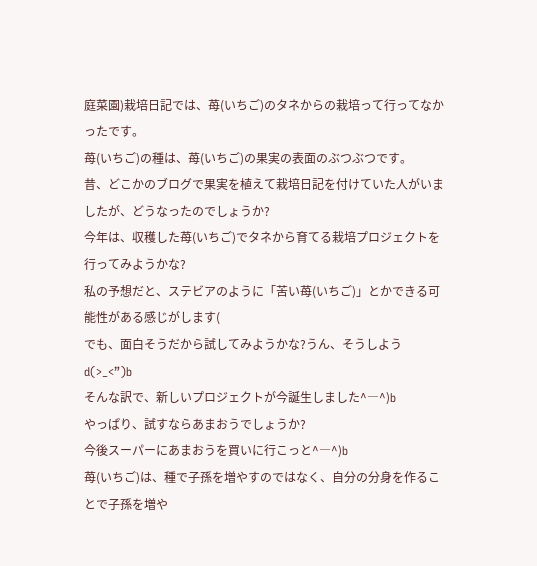庭菜園)栽培日記では、苺(いちご)のタネからの栽培って行ってなかったです。
苺(いちご)の種は、苺(いちご)の果実の表面のぶつぶつです。
昔、どこかのブログで果実を植えて栽培日記を付けていた人がいましたが、どうなったのでしょうか?
今年は、収穫した苺(いちご)でタネから育てる栽培プロジェクトを行ってみようかな?
私の予想だと、ステビアのように「苦い苺(いちご)」とかできる可能性がある感じがします(
でも、面白そうだから試してみようかな?うん、そうしようd(>_<”)b
そんな訳で、新しいプロジェクトが今誕生しました^―^)b
やっぱり、試すならあまおうでしょうか?
今後スーパーにあまおうを買いに行こっと^―^)b
苺(いちご)は、種で子孫を増やすのではなく、自分の分身を作ることで子孫を増や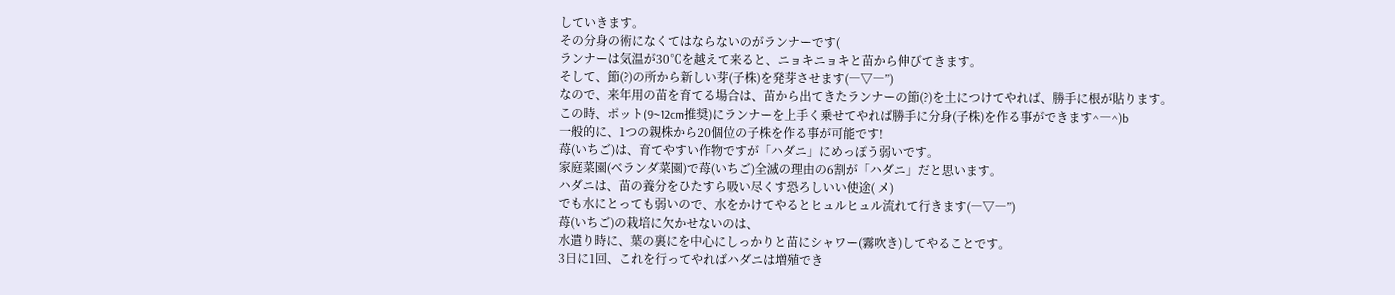していきます。
その分身の術になくてはならないのがランナーです(
ランナーは気温が30℃を越えて来ると、ニョキニョキと苗から伸びてきます。
そして、節(?)の所から新しい芽(子株)を発芽させます(―▽―”)
なので、来年用の苗を育てる場合は、苗から出てきたランナーの節(?)を土につけてやれば、勝手に根が貼ります。
この時、ポット(9~12cm推奨)にランナーを上手く乗せてやれば勝手に分身(子株)を作る事ができます^―^)b
一般的に、1つの親株から20個位の子株を作る事が可能です!
苺(いちご)は、育てやすい作物ですが「ハダニ」にめっぽう弱いです。
家庭菜園(ベランダ菜園)で苺(いちご)全滅の理由の6割が「ハダニ」だと思います。
ハダニは、苗の養分をひたすら吸い尽くす恐ろしいい使途( メ)
でも水にとっても弱いので、水をかけてやるとヒュルヒュル流れて行きます(―▽―”)
苺(いちご)の栽培に欠かせないのは、
水遣り時に、葉の裏にを中心にしっかりと苗にシャワー(霧吹き)してやることです。
3日に1回、これを行ってやればハダニは増殖でき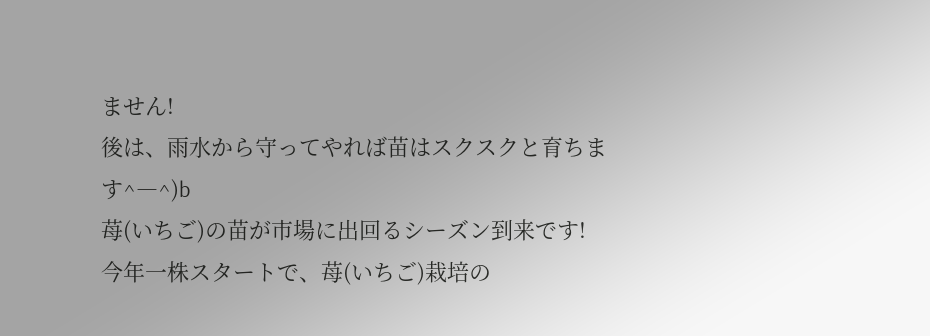ません!
後は、雨水から守ってやれば苗はスクスクと育ちます^―^)b
苺(いちご)の苗が市場に出回るシーズン到来です!
今年一株スタートで、苺(いちご)栽培の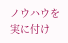ノウハウを実に付け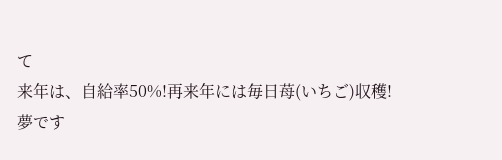て
来年は、自給率50%!再来年には毎日苺(いちご)収穫!
夢です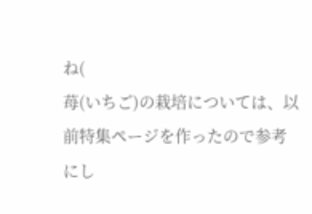ね(
苺(いちご)の栽培については、以前特集ページを作ったので参考にし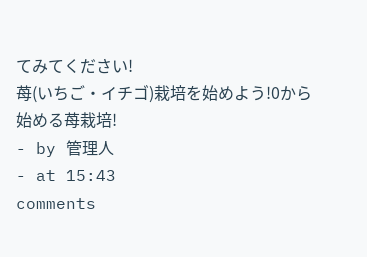てみてください!
苺(いちご・イチゴ)栽培を始めよう!0から始める苺栽培!
- by 管理人
- at 15:43
comments